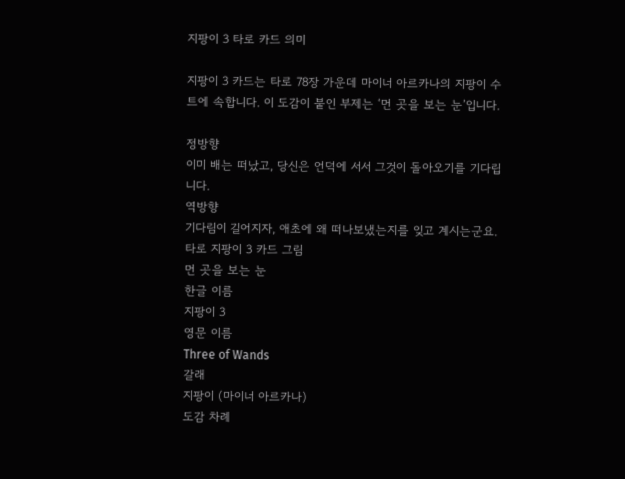지팡이 3 타로 카드 의미

지팡이 3 카드는 타로 78장 가운데 마이너 아르카나의 지팡이 수트에 속합니다. 이 도감이 붙인 부제는 ‘먼 곳을 보는 눈’입니다.

정방향
이미 배는 떠났고, 당신은 언덕에 서서 그것이 돌아오기를 기다립니다.
역방향
기다림이 길어지자, 애초에 왜 떠나보냈는지를 잊고 계시는군요.
타로 지팡이 3 카드 그림
먼 곳을 보는 눈
한글 이름
지팡이 3
영문 이름
Three of Wands
갈래
지팡이 (마이너 아르카나)
도감 차례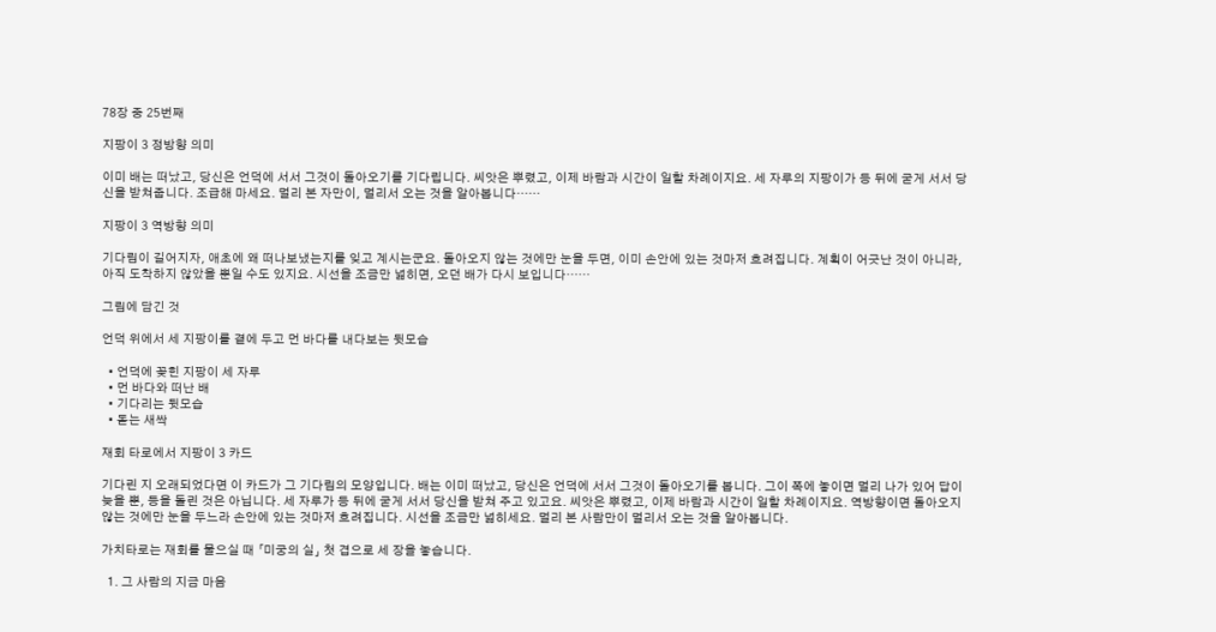78장 중 25번째

지팡이 3 정방향 의미

이미 배는 떠났고, 당신은 언덕에 서서 그것이 돌아오기를 기다립니다. 씨앗은 뿌렸고, 이제 바람과 시간이 일할 차례이지요. 세 자루의 지팡이가 등 뒤에 굳게 서서 당신을 받쳐줍니다. 조급해 마세요. 멀리 본 자만이, 멀리서 오는 것을 알아봅니다……

지팡이 3 역방향 의미

기다림이 길어지자, 애초에 왜 떠나보냈는지를 잊고 계시는군요. 돌아오지 않는 것에만 눈을 두면, 이미 손안에 있는 것마저 흐려집니다. 계획이 어긋난 것이 아니라, 아직 도착하지 않았을 뿐일 수도 있지요. 시선을 조금만 넓히면, 오던 배가 다시 보입니다……

그림에 담긴 것

언덕 위에서 세 지팡이를 곁에 두고 먼 바다를 내다보는 뒷모습

  • 언덕에 꽂힌 지팡이 세 자루
  • 먼 바다와 떠난 배
  • 기다리는 뒷모습
  • 돋는 새싹

재회 타로에서 지팡이 3 카드

기다린 지 오래되었다면 이 카드가 그 기다림의 모양입니다. 배는 이미 떠났고, 당신은 언덕에 서서 그것이 돌아오기를 봅니다. 그이 쪽에 놓이면 멀리 나가 있어 답이 늦을 뿐, 등을 돌린 것은 아닙니다. 세 자루가 등 뒤에 굳게 서서 당신을 받쳐 주고 있고요. 씨앗은 뿌렸고, 이제 바람과 시간이 일할 차례이지요. 역방향이면 돌아오지 않는 것에만 눈을 두느라 손안에 있는 것마저 흐려집니다. 시선을 조금만 넓히세요. 멀리 본 사람만이 멀리서 오는 것을 알아봅니다.

가치타로는 재회를 물으실 때 「미궁의 실」 첫 겹으로 세 장을 놓습니다.

  1. 그 사람의 지금 마음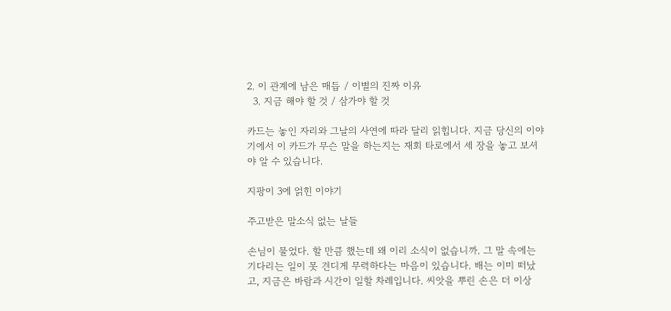2. 이 관계에 남은 매듭 / 이별의 진짜 이유
  3. 지금 해야 할 것 / 삼가야 할 것

카드는 놓인 자리와 그날의 사연에 따라 달리 읽힙니다. 지금 당신의 이야기에서 이 카드가 무슨 말을 하는지는 재회 타로에서 세 장을 놓고 보셔야 알 수 있습니다.

지팡이 3에 얽힌 이야기

주고받은 말소식 없는 날들

손님이 물었다. 할 만큼 했는데 왜 이리 소식이 없습니까. 그 말 속에는 기다리는 일이 못 견디게 무력하다는 마음이 있습니다. 배는 이미 떠났고, 지금은 바람과 시간이 일할 차례입니다. 씨앗을 뿌린 손은 더 이상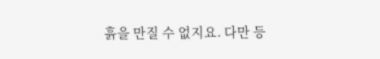흙을 만질 수 없지요. 다만 등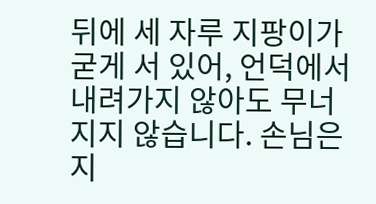뒤에 세 자루 지팡이가 굳게 서 있어, 언덕에서 내려가지 않아도 무너지지 않습니다. 손님은 지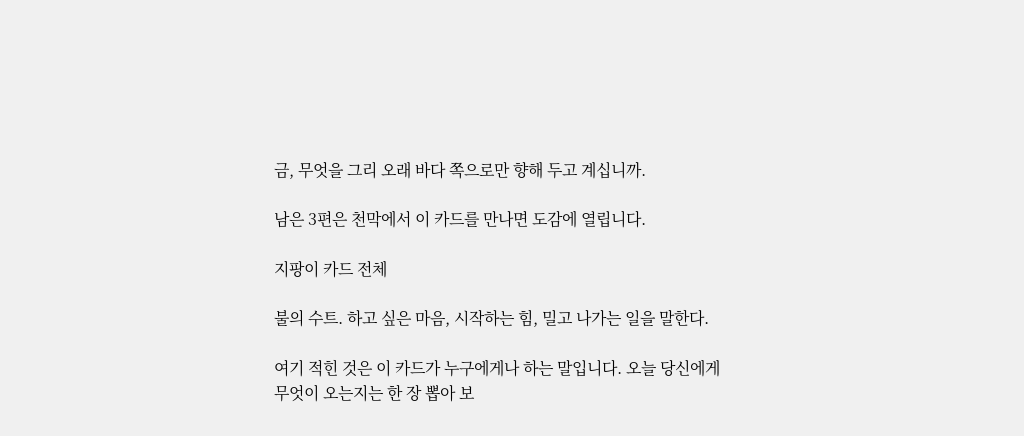금, 무엇을 그리 오래 바다 쪽으로만 향해 두고 계십니까.

남은 3편은 천막에서 이 카드를 만나면 도감에 열립니다.

지팡이 카드 전체

불의 수트. 하고 싶은 마음, 시작하는 힘, 밀고 나가는 일을 말한다.

여기 적힌 것은 이 카드가 누구에게나 하는 말입니다. 오늘 당신에게 무엇이 오는지는 한 장 뽑아 보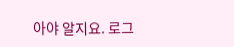아야 알지요. 로그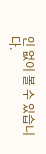인 없이 볼 수 있습니다.